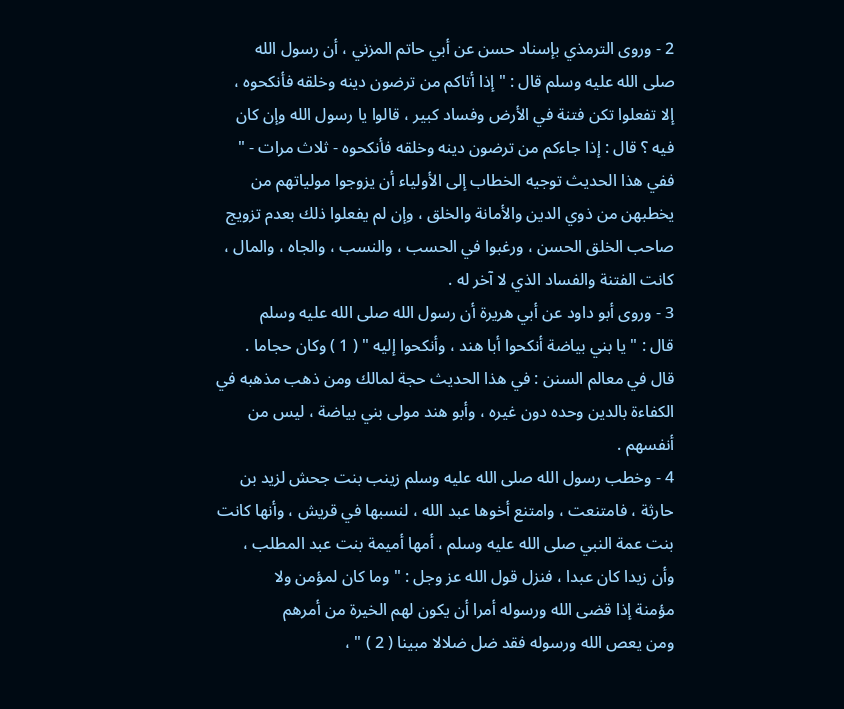2 - وروى الترمذي بإسناد حسن عن أبي حاتم المزني ، أن رسول الله
صلى الله عليه وسلم قال : " إذا أتاكم من ترضون دينه وخلقه فأنكحوه ،
إلا تفعلوا تكن فتنة في الأرض وفساد كبير ، قالوا يا رسول الله وإن كان
فيه ؟ قال : إذا جاءكم من ترضون دينه وخلقه فأنكحوه - ثلاث مرات - "
ففي هذا الحديث توجيه الخطاب إلى الأولياء أن يزوجوا مولياتهم من
يخطبهن من ذوي الدين والأمانة والخلق ، وإن لم يفعلوا ذلك بعدم تزويج
صاحب الخلق الحسن ، ورغبوا في الحسب ، والنسب ، والجاه ، والمال ،
كانت الفتنة والفساد الذي لا آخر له .
3 - وروى أبو داود عن أبي هريرة أن رسول الله صلى الله عليه وسلم
قال : " يا بني بياضة أنكحوا أبا هند ، وأنكحوا إليه " ( 1 ) وكان حجاما .
قال في معالم السنن : في هذا الحديث حجة لمالك ومن ذهب مذهبه في
الكفاءة بالدين وحده دون غيره ، وأبو هند مولى بني بياضة ، ليس من
أنفسهم .
4 - وخطب رسول الله صلى الله عليه وسلم زينب بنت جحش لزيد بن
حارثة ، فامتنعت ، وامتنع أخوها عبد الله ، لنسبها في قريش ، وأنها كانت
بنت عمة النبي صلى الله عليه وسلم ، أمها أميمة بنت عبد المطلب ،
وأن زيدا كان عبدا ، فنزل قول الله عز وجل : " وما كان لمؤمن ولا
مؤمنة إذا قضى الله ورسوله أمرا أن يكون لهم الخيرة من أمرهم
ومن يعص الله ورسوله فقد ضل ضلالا مبينا ( 2 ) " ،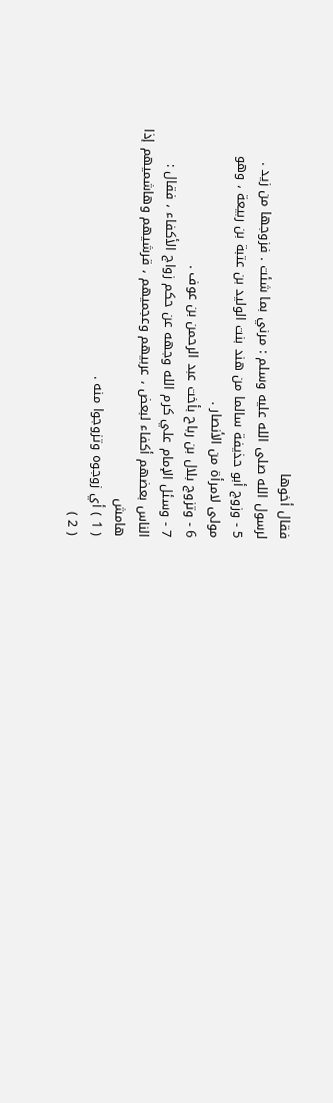فقال أخوها
لرسول الله صلى الله عليه وسلم : مرني بما شئت . فزوجها من زيد .
5 - وزوج أبو حذيفة سالما من هند بنت الوليد بن عتبة بن ربيعة ، وهو
مولى لامرأة من الأنصار .
6 - وتزوج بلال بن رباح بأخت عبد الرحمن بن عوف .
7 - وسئل الإمام علي كرم الله وجهه عن حكم زواج الأكفاء ، فقال :
الناس بعضهم أكفاء لبعض ، عربيهم وعجميهم ، قرشيهم وهاشميهم إذا
هامش
( 1 ) أي زوجوه وتزوجوا منه .
( 2 )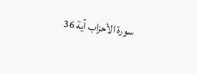سورة الأحزاب آية 36